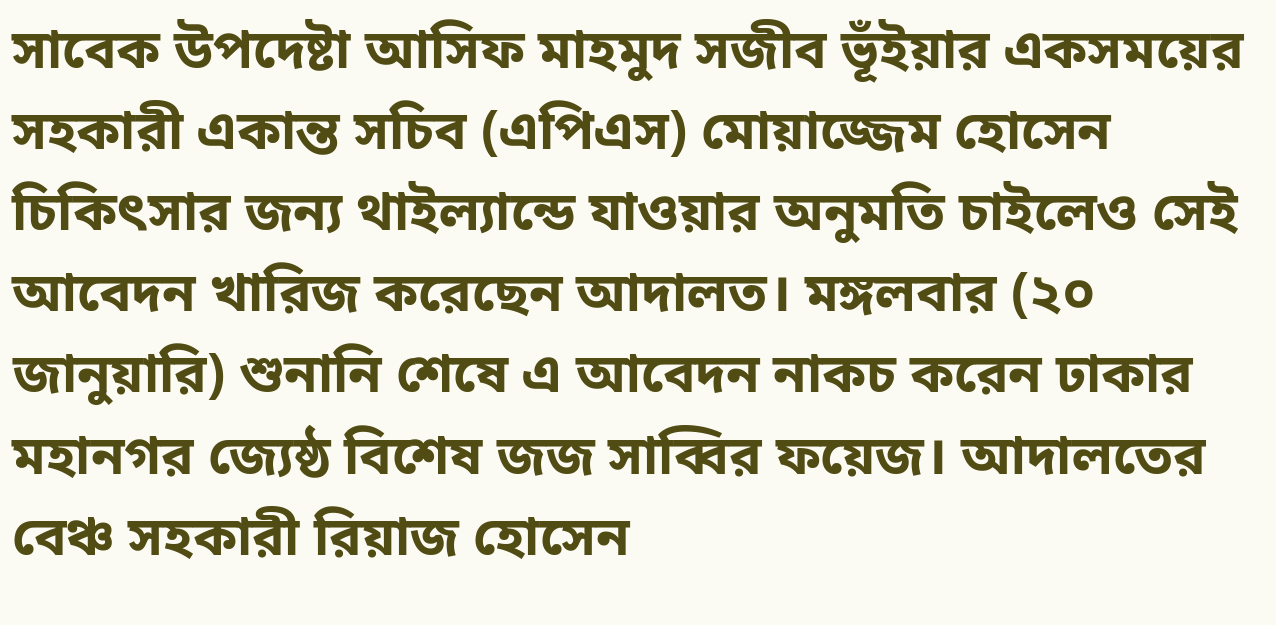সাবেক উপদেষ্টা আসিফ মাহমুদ সজীব ভূঁইয়ার একসময়ের সহকারী একান্ত সচিব (এপিএস) মোয়াজ্জেম হোসেন চিকিৎসার জন্য থাইল্যান্ডে যাওয়ার অনুমতি চাইলেও সেই আবেদন খারিজ করেছেন আদালত। মঙ্গলবার (২০ জানুয়ারি) শুনানি শেষে এ আবেদন নাকচ করেন ঢাকার মহানগর জ্যেষ্ঠ বিশেষ জজ সাব্বির ফয়েজ। আদালতের বেঞ্চ সহকারী রিয়াজ হোসেন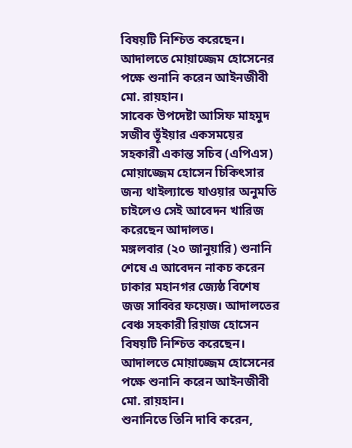বিষয়টি নিশ্চিত করেছেন। আদালতে মোয়াজ্জেম হোসেনের পক্ষে শুনানি করেন আইনজীবী মো. রায়হান।
সাবেক উপদেষ্টা আসিফ মাহমুদ সজীব ভূঁইয়ার একসময়ের সহকারী একান্ত সচিব (এপিএস) মোয়াজ্জেম হোসেন চিকিৎসার জন্য থাইল্যান্ডে যাওয়ার অনুমতি চাইলেও সেই আবেদন খারিজ করেছেন আদালত।
মঙ্গলবার (২০ জানুয়ারি) শুনানি শেষে এ আবেদন নাকচ করেন ঢাকার মহানগর জ্যেষ্ঠ বিশেষ জজ সাব্বির ফয়েজ। আদালতের বেঞ্চ সহকারী রিয়াজ হোসেন বিষয়টি নিশ্চিত করেছেন।
আদালতে মোয়াজ্জেম হোসেনের পক্ষে শুনানি করেন আইনজীবী মো. রায়হান।
শুনানিতে তিনি দাবি করেন,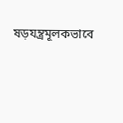ষড়যন্ত্রমূলকভাবে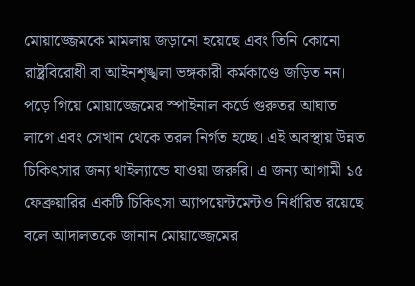মোয়াজ্জেমকে মামলায় জড়ানো হয়েছে এবং তিনি কোনো রাষ্ট্রবিরোধী বা আইনশৃঙ্খলা ভঙ্গকারী কর্মকাণ্ডে জড়িত নন। পড়ে গিয়ে মোয়াজ্জেমের স্পাইনাল কর্ডে গুরুতর আঘাত লাগে এবং সেখান থেকে তরল নির্গত হচ্ছে। এই অবস্থায় উন্নত চিকিৎসার জন্য থাইল্যান্ডে যাওয়া জরুরি। এ জন্য আগামী ১৫ ফেব্রুয়ারির একটি চিকিৎসা অ্যাপয়েন্টমেন্টও নির্ধারিত রয়েছে বলে আদালতকে জানান মোয়াজ্জেমের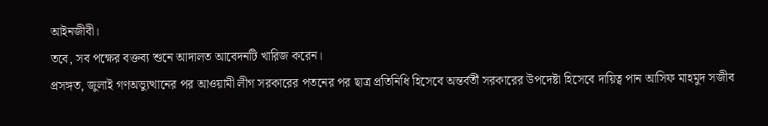আইনজীবী।
তবে, সব পক্ষের বক্তব্য শুনে আদালত আবেদনটি খারিজ করেন।
প্রসঙ্গত, জুলাই গণঅভ্যুত্থানের পর আওয়ামী লীগ সরকারের পতনের পর ছাত্র প্রতিনিধি হিসেবে অন্তর্বর্তী সরকারের উপদেষ্টা হিসেবে দায়িত্ব পান আসিফ মাহমুদ সজীব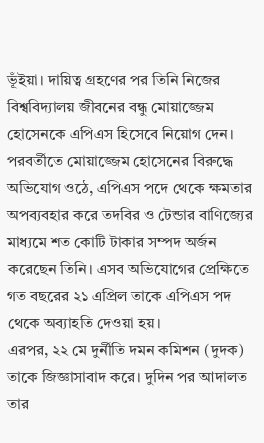ভূঁইয়া। দায়িত্ব গ্রহণের পর তিনি নিজের বিশ্ববিদ্যালয় জীবনের বন্ধু মোয়াজ্জেম হোসেনকে এপিএস হিসেবে নিয়োগ দেন।
পরবর্তীতে মোয়াজ্জেম হোসেনের বিরুদ্ধে অভিযোগ ওঠে, এপিএস পদে থেকে ক্ষমতার অপব্যবহার করে তদবির ও টেন্ডার বাণিজ্যের মাধ্যমে শত কোটি টাকার সম্পদ অর্জন করেছেন তিনি। এসব অভিযোগের প্রেক্ষিতে গত বছরের ২১ এপ্রিল তাকে এপিএস পদ থেকে অব্যাহতি দেওয়া হয়।
এরপর, ২২ মে দুর্নীতি দমন কমিশন (দুদক) তাকে জিজ্ঞাসাবাদ করে। দুদিন পর আদালত তার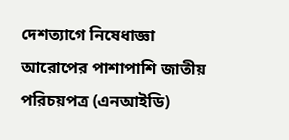দেশত্যাগে নিষেধাজ্ঞা আরোপের পাশাপাশি জাতীয় পরিচয়পত্র (এনআইডি)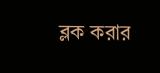ব্লক করার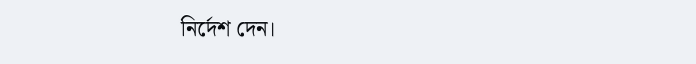নির্দেশ দেন।